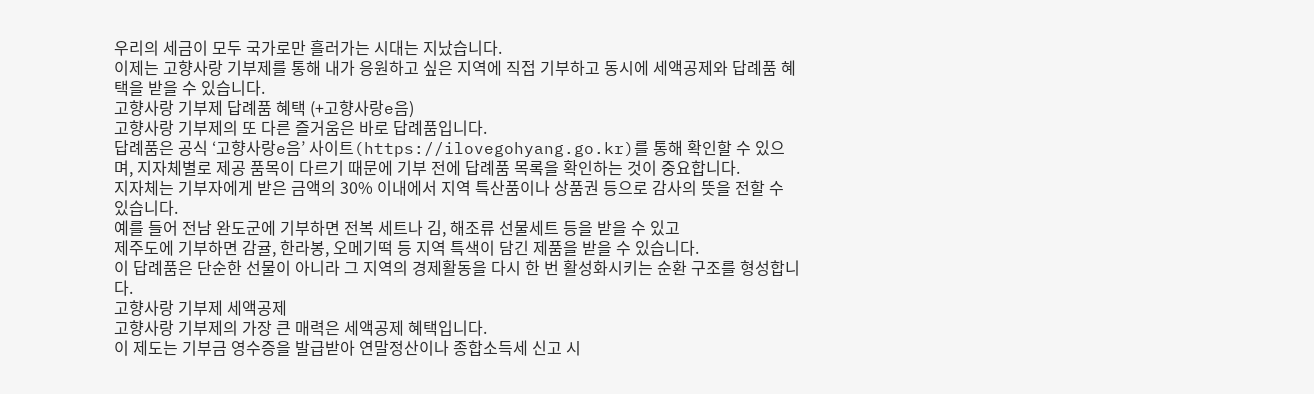우리의 세금이 모두 국가로만 흘러가는 시대는 지났습니다.
이제는 고향사랑 기부제를 통해 내가 응원하고 싶은 지역에 직접 기부하고 동시에 세액공제와 답례품 혜택을 받을 수 있습니다.
고향사랑 기부제 답례품 혜택 (+고향사랑e음)
고향사랑 기부제의 또 다른 즐거움은 바로 답례품입니다.
답례품은 공식 ‘고향사랑e음’ 사이트(https://ilovegohyang.go.kr)를 통해 확인할 수 있으며, 지자체별로 제공 품목이 다르기 때문에 기부 전에 답례품 목록을 확인하는 것이 중요합니다.
지자체는 기부자에게 받은 금액의 30% 이내에서 지역 특산품이나 상품권 등으로 감사의 뜻을 전할 수 있습니다.
예를 들어 전남 완도군에 기부하면 전복 세트나 김, 해조류 선물세트 등을 받을 수 있고
제주도에 기부하면 감귤, 한라봉, 오메기떡 등 지역 특색이 담긴 제품을 받을 수 있습니다.
이 답례품은 단순한 선물이 아니라 그 지역의 경제활동을 다시 한 번 활성화시키는 순환 구조를 형성합니다.
고향사랑 기부제 세액공제
고향사랑 기부제의 가장 큰 매력은 세액공제 혜택입니다.
이 제도는 기부금 영수증을 발급받아 연말정산이나 종합소득세 신고 시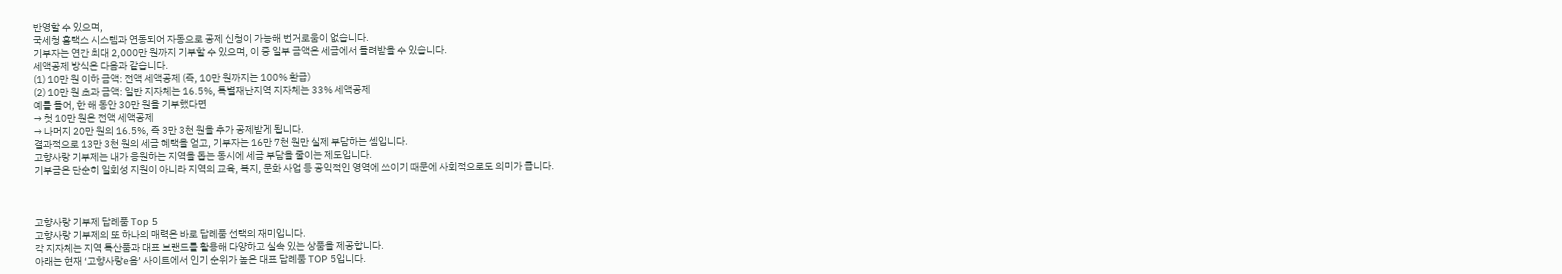반영할 수 있으며,
국세청 홈택스 시스템과 연동되어 자동으로 공제 신청이 가능해 번거로움이 없습니다.
기부자는 연간 최대 2,000만 원까지 기부할 수 있으며, 이 중 일부 금액은 세금에서 돌려받을 수 있습니다.
세액공제 방식은 다음과 같습니다.
(1) 10만 원 이하 금액: 전액 세액공제 (즉, 10만 원까지는 100% 환급)
(2) 10만 원 초과 금액: 일반 지자체는 16.5%, 특별재난지역 지자체는 33% 세액공제
예를 들어, 한 해 동안 30만 원을 기부했다면
→ 첫 10만 원은 전액 세액공제
→ 나머지 20만 원의 16.5%, 즉 3만 3천 원을 추가 공제받게 됩니다.
결과적으로 13만 3천 원의 세금 혜택을 얻고, 기부자는 16만 7천 원만 실제 부담하는 셈입니다.
고향사랑 기부제는 내가 응원하는 지역을 돕는 동시에 세금 부담을 줄이는 제도입니다.
기부금은 단순히 일회성 지원이 아니라 지역의 교육, 복지, 문화 사업 등 공익적인 영역에 쓰이기 때문에 사회적으로도 의미가 큽니다.



고향사랑 기부제 답례품 Top 5
고향사랑 기부제의 또 하나의 매력은 바로 답례품 선택의 재미입니다.
각 지자체는 지역 특산품과 대표 브랜드를 활용해 다양하고 실속 있는 상품을 제공합니다.
아래는 현재 ‘고향사랑e음’ 사이트에서 인기 순위가 높은 대표 답례품 TOP 5입니다.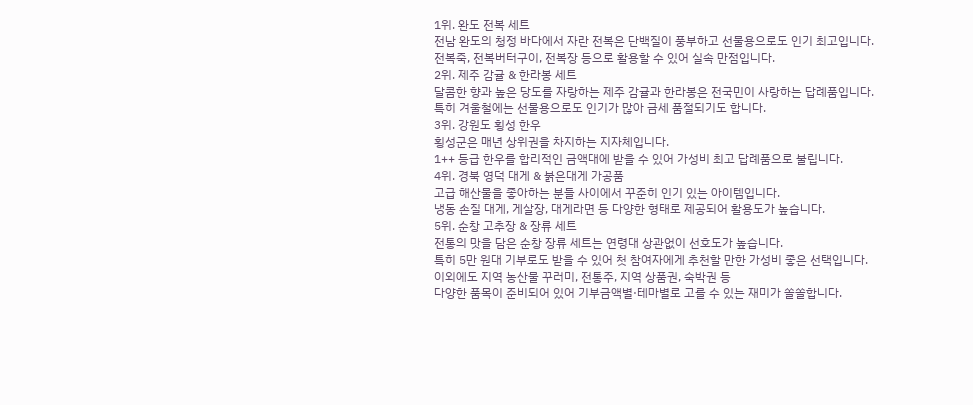1위. 완도 전복 세트
전남 완도의 청정 바다에서 자란 전복은 단백질이 풍부하고 선물용으로도 인기 최고입니다.
전복죽, 전복버터구이, 전복장 등으로 활용할 수 있어 실속 만점입니다.
2위. 제주 감귤 & 한라봉 세트
달콤한 향과 높은 당도를 자랑하는 제주 감귤과 한라봉은 전국민이 사랑하는 답례품입니다.
특히 겨울철에는 선물용으로도 인기가 많아 금세 품절되기도 합니다.
3위. 강원도 횡성 한우
횡성군은 매년 상위권을 차지하는 지자체입니다.
1++ 등급 한우를 합리적인 금액대에 받을 수 있어 가성비 최고 답례품으로 불립니다.
4위. 경북 영덕 대게 & 붉은대게 가공품
고급 해산물을 좋아하는 분들 사이에서 꾸준히 인기 있는 아이템입니다.
냉동 손질 대게, 게살장, 대게라면 등 다양한 형태로 제공되어 활용도가 높습니다.
5위. 순창 고추장 & 장류 세트
전통의 맛을 담은 순창 장류 세트는 연령대 상관없이 선호도가 높습니다.
특히 5만 원대 기부로도 받을 수 있어 첫 참여자에게 추천할 만한 가성비 좋은 선택입니다.
이외에도 지역 농산물 꾸러미, 전통주, 지역 상품권, 숙박권 등
다양한 품목이 준비되어 있어 기부금액별·테마별로 고를 수 있는 재미가 쏠쏠합니다.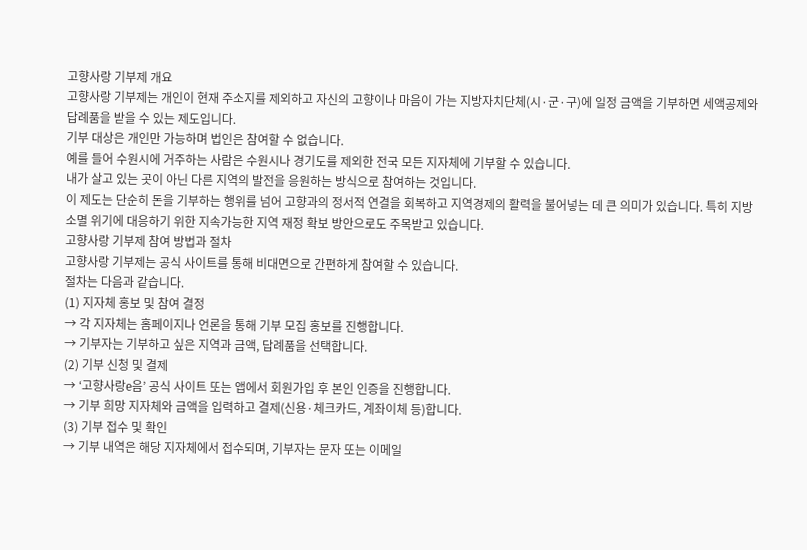고향사랑 기부제 개요
고향사랑 기부제는 개인이 현재 주소지를 제외하고 자신의 고향이나 마음이 가는 지방자치단체(시·군·구)에 일정 금액을 기부하면 세액공제와 답례품을 받을 수 있는 제도입니다.
기부 대상은 개인만 가능하며 법인은 참여할 수 없습니다.
예를 들어 수원시에 거주하는 사람은 수원시나 경기도를 제외한 전국 모든 지자체에 기부할 수 있습니다.
내가 살고 있는 곳이 아닌 다른 지역의 발전을 응원하는 방식으로 참여하는 것입니다.
이 제도는 단순히 돈을 기부하는 행위를 넘어 고향과의 정서적 연결을 회복하고 지역경제의 활력을 불어넣는 데 큰 의미가 있습니다. 특히 지방 소멸 위기에 대응하기 위한 지속가능한 지역 재정 확보 방안으로도 주목받고 있습니다.
고향사랑 기부제 참여 방법과 절차
고향사랑 기부제는 공식 사이트를 통해 비대면으로 간편하게 참여할 수 있습니다.
절차는 다음과 같습니다.
(1) 지자체 홍보 및 참여 결정
→ 각 지자체는 홈페이지나 언론을 통해 기부 모집 홍보를 진행합니다.
→ 기부자는 기부하고 싶은 지역과 금액, 답례품을 선택합니다.
(2) 기부 신청 및 결제
→ ‘고향사랑e음’ 공식 사이트 또는 앱에서 회원가입 후 본인 인증을 진행합니다.
→ 기부 희망 지자체와 금액을 입력하고 결제(신용·체크카드, 계좌이체 등)합니다.
(3) 기부 접수 및 확인
→ 기부 내역은 해당 지자체에서 접수되며, 기부자는 문자 또는 이메일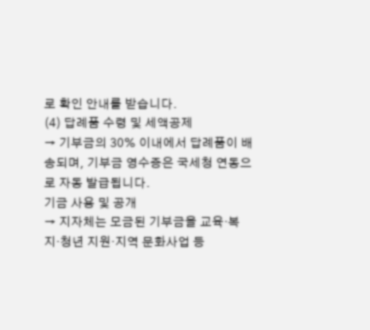로 확인 안내를 받습니다.
(4) 답례품 수령 및 세액공제
→ 기부금의 30% 이내에서 답례품이 배송되며, 기부금 영수증은 국세청 연동으로 자동 발급됩니다.
기금 사용 및 공개
→ 지자체는 모금된 기부금을 교육·복지·청년 지원·지역 문화사업 등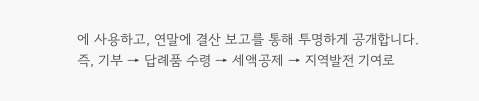에 사용하고, 연말에 결산 보고를 통해 투명하게 공개합니다.
즉, 기부 → 답례품 수령 → 세액공제 → 지역발전 기여로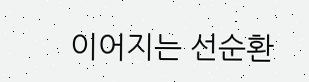이어지는 선순환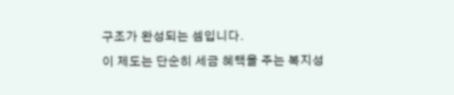구조가 완성되는 셈입니다.
이 제도는 단순히 세금 혜택을 주는 복지성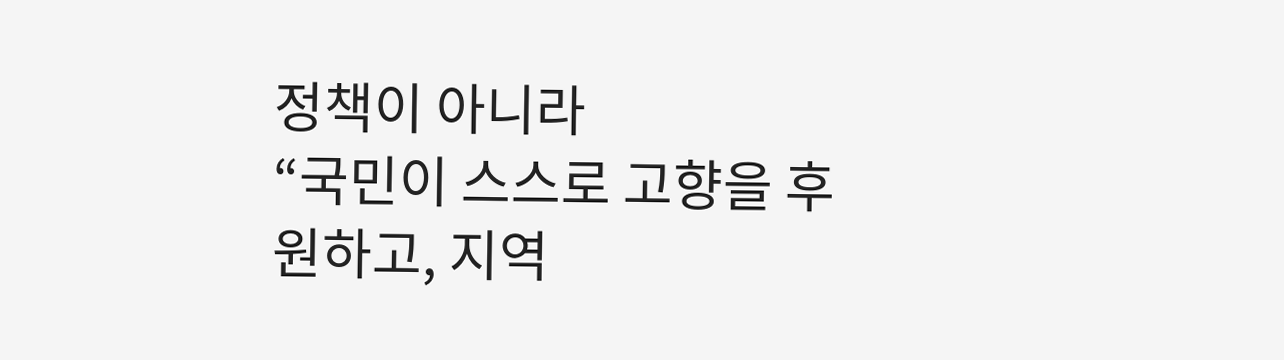정책이 아니라
“국민이 스스로 고향을 후원하고, 지역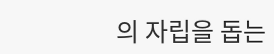의 자립을 돕는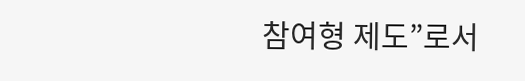참여형 제도”로서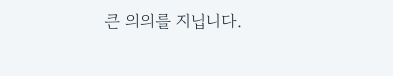큰 의의를 지닙니다.